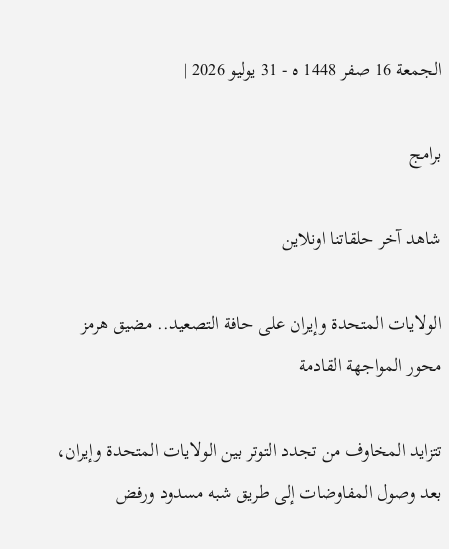الجمعة 16 صفر 1448 ه - 31 يوليو 2026 |

برامج

شاهد آخر حلقاتنا اونلاين

الولايات المتحدة وإيران على حافة التصعيد.. مضيق هرمز محور المواجهة القادمة

تتزايد المخاوف من تجدد التوتر بين الولايات المتحدة وإيران، بعد وصول المفاوضات إلى طريق شبه مسدود ورفض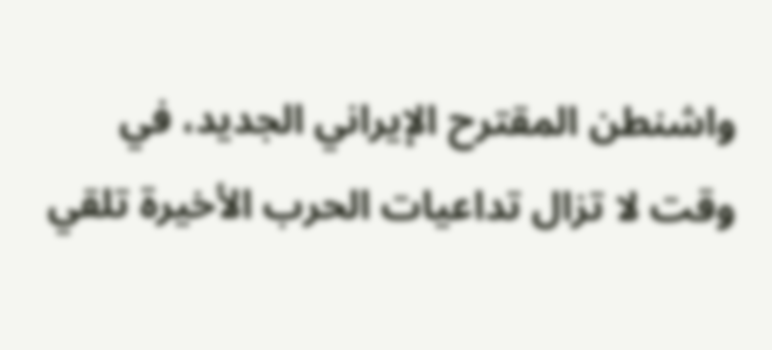واشنطن المقترح الإيراني الجديد، في وقت لا تزال تداعيات الحرب الأخيرة تلقي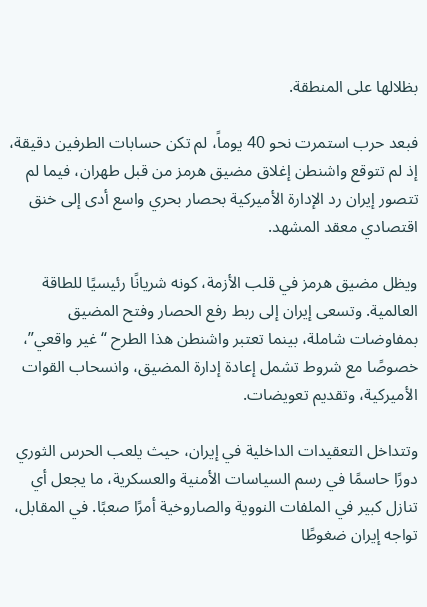بظلالها على المنطقة.

فبعد حرب استمرت نحو 40 يوماً، لم تكن حسابات الطرفين دقيقة، إذ لم تتوقع واشنطن إغلاق مضيق هرمز من قبل طهران، فيما لم تتصور إيران رد الإدارة الأميركية بحصار بحري واسع أدى إلى خنق اقتصادي معقد المشهد.

ويظل مضيق هرمز في قلب الأزمة، كونه شريانًا رئيسيًا للطاقة العالمية. وتسعى إيران إلى ربط رفع الحصار وفتح المضيق بمفاوضات شاملة، بينما تعتبر واشنطن هذا الطرح “غير واقعي”، خصوصًا مع شروط تشمل إعادة إدارة المضيق، وانسحاب القوات الأميركية، وتقديم تعويضات.

وتتداخل التعقيدات الداخلية في إيران، حيث يلعب الحرس الثوري دورًا حاسمًا في رسم السياسات الأمنية والعسكرية، ما يجعل أي تنازل كبير في الملفات النووية والصاروخية أمرًا صعبًا. في المقابل، تواجه إيران ضغوطًا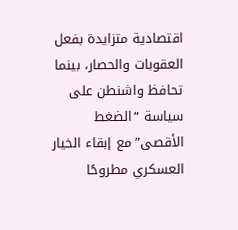اقتصادية متزايدة بفعل العقوبات والحصار، بينما تحافظ واشنطن على سياسة “الضغط الأقصى” مع إبقاء الخيار العسكري مطروحًا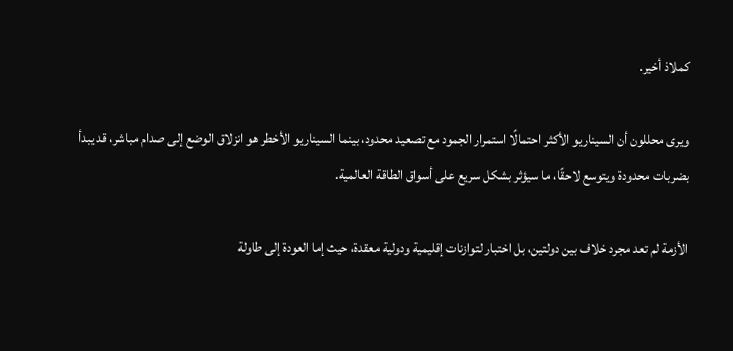كملاذ أخير.

ويرى محللون أن السيناريو الأكثر احتمالًا استمرار الجمود مع تصعيد محدود، بينما السيناريو الأخطر هو انزلاق الوضع إلى صدام مباشر، قد يبدأ بضربات محدودة ويتوسع لاحقًا، ما سيؤثر بشكل سريع على أسواق الطاقة العالمية.

الأزمة لم تعد مجرد خلاف بين دولتين، بل اختبار لتوازنات إقليمية ودولية معقدة، حيث إما العودة إلى طاولة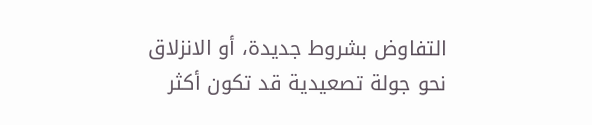التفاوض بشروط جديدة، أو الانزلاق نحو جولة تصعيدية قد تكون أكثر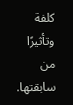كلفة وتأثيرًا من سابقتها.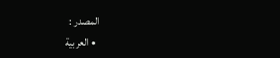المصدر :
  • العربية